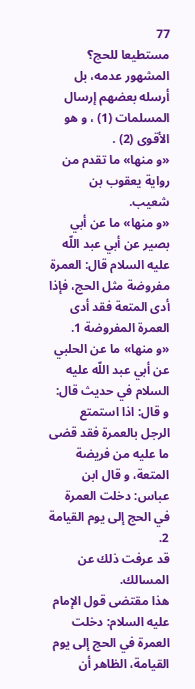77
مستطيعا للحج؟ المشهور عدمه، بل أرسله بعضهم إرسال المسلمات (1) ، و هو الأقوى (2) .
«و منها» ما تقدم من رواية يعقوب بن شعيب.
«و منها» ما عن أبي بصير عن أبي عبد اللّه عليه السلام قال: العمرة مفروضة مثل الحج، فإذا أدى المتعة فقد أدى العمرة المفروضة 1.
«و منها» ما عن الحلبي عن أبي عبد اللّه عليه السلام في حديث قال: و قال: اذا استمتع الرجل بالعمرة فقد قضى ما عليه من فريضة المتعة، و قال ابن عباس: دخلت العمرة في الحج إلى يوم القيامة 2.
قد عرفت ذلك عن المسالك.
هذا مقتضى قول الإمام عليه السلام: دخلت العمرة في الحج إلى يوم القيامة، الظاهر أن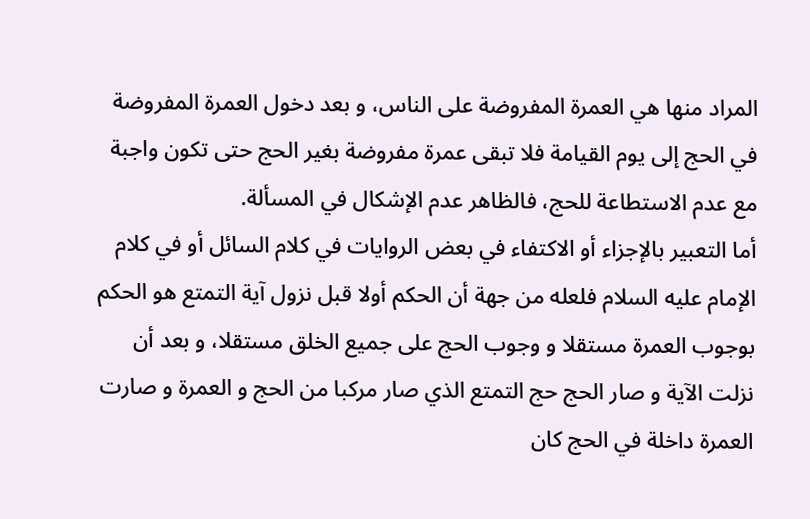المراد منها هي العمرة المفروضة على الناس، و بعد دخول العمرة المفروضة في الحج إلى يوم القيامة فلا تبقى عمرة مفروضة بغير الحج حتى تكون واجبة مع عدم الاستطاعة للحج، فالظاهر عدم الإشكال في المسألة.
أما التعبير بالإجزاء أو الاكتفاء في بعض الروايات في كلام السائل أو في كلام الإمام عليه السلام فلعله من جهة أن الحكم أولا قبل نزول آية التمتع هو الحكم بوجوب العمرة مستقلا و وجوب الحج على جميع الخلق مستقلا، و بعد أن نزلت الآية و صار الحج حج التمتع الذي صار مركبا من الحج و العمرة و صارت العمرة داخلة في الحج كان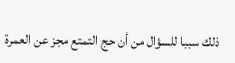ذلك سببا للسؤال من أن حج التمتع مجز عن العمرة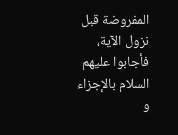المفروضة قبل نزول الآية، فأجابوا عليهم السلام بالإجزاء و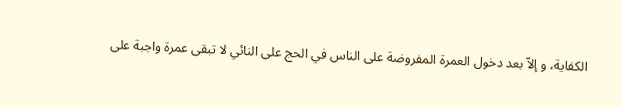الكفاية، و إلاّ بعد دخول العمرة المفروضة على الناس في الحج على النائي لا تبقى عمرة واجبة على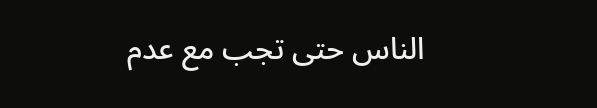الناس حتى تجب مع عدم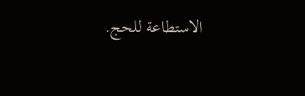الاستطاعة للحج.